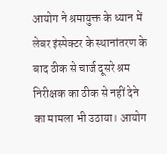आयोग ने श्रमायुक्त के ध्यान में लेबर इंस्पेक्टर के स्थानांतरण के बाद ठीक से चार्ज दूसरे श्रम निरीक्षक का ठीक से नहीं देने का मामला भी उठाया। आयोग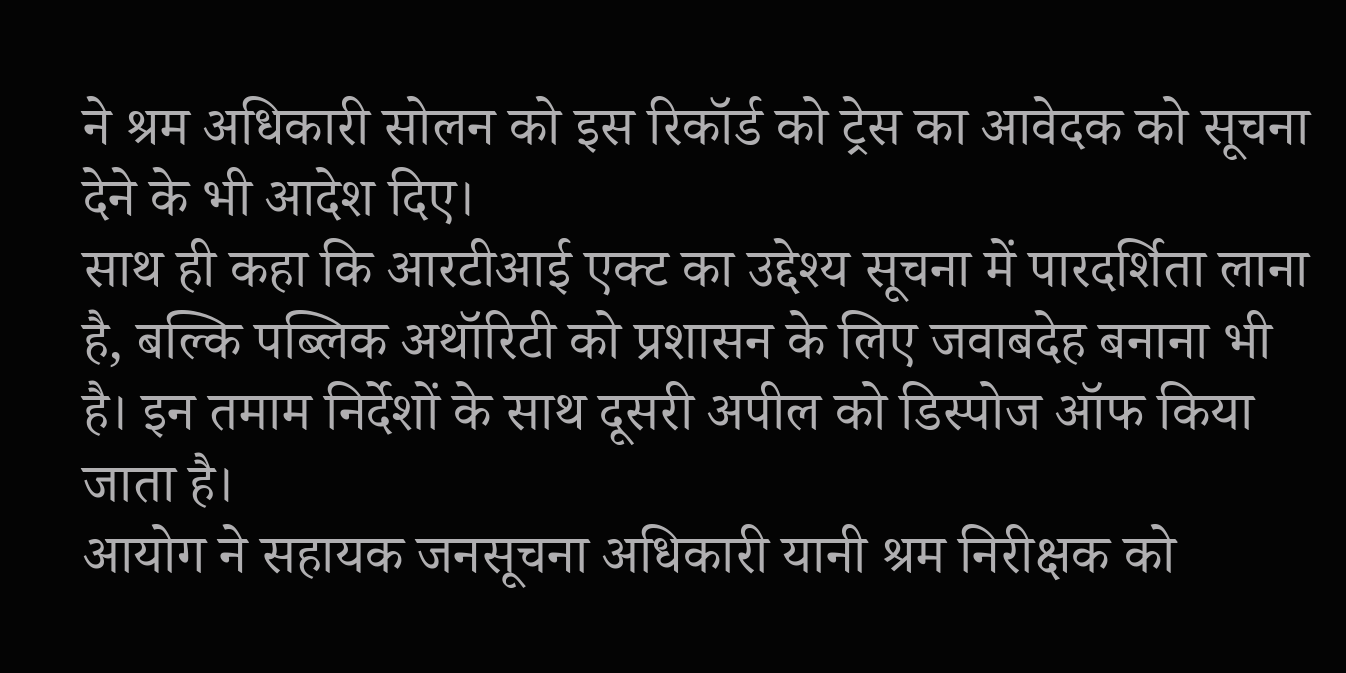ने श्रम अधिकारी सोलन को इस रिकॉर्ड को ट्रेस का आवेदक को सूचना देने के भी आदेश दिए।
साथ ही कहा कि आरटीआई एक्ट का उद्देश्य सूचना में पारदर्शिता लाना है, बल्कि पब्लिक अथॉरिटी को प्रशासन के लिए जवाबदेह बनाना भी है। इन तमाम निर्देशों के साथ दूसरी अपील को डिस्पोज ऑफ किया जाता है।
आयोग ने सहायक जनसूचना अधिकारी यानी श्रम निरीक्षक को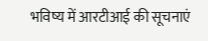भविष्य में आरटीआई की सूचनाएं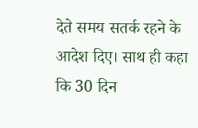देते समय सतर्क रहने के आदेश दिए। साथ ही कहा कि 30 दिन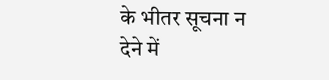के भीतर सूचना न देने में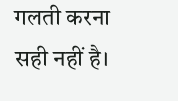गलती करना सही नहीं है।